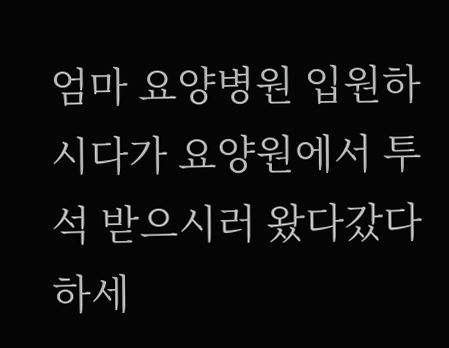엄마 요양병원 입원하시다가 요양원에서 투석 받으시러 왔다갔다 하세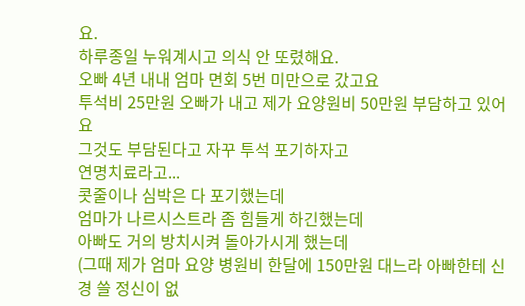요.
하루종일 누워계시고 의식 안 또렸해요.
오빠 4년 내내 엄마 면회 5번 미만으로 갔고요
투석비 25만원 오빠가 내고 제가 요양원비 50만원 부담하고 있어요
그것도 부담된다고 자꾸 투석 포기하자고
연명치료라고...
콧줄이나 심박은 다 포기했는데
엄마가 나르시스트라 좀 힘들게 하긴했는데
아빠도 거의 방치시켜 돌아가시게 했는데
(그때 제가 엄마 요양 병원비 한달에 150만원 대느라 아빠한테 신경 쓸 정신이 없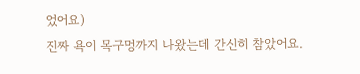었어요)
진짜 욕이 목구멍까지 나왔는데 간신히 참았어요.